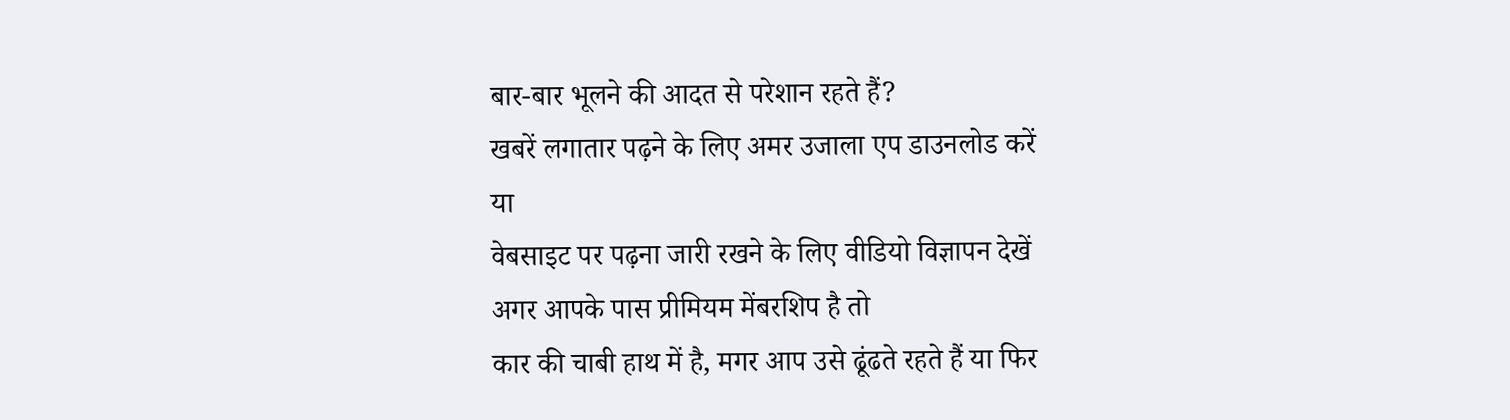बार-बार भूलने की आदत से परेशान रहते हैं?
खबरें लगातार पढ़ने के लिए अमर उजाला एप डाउनलोड करें
या
वेबसाइट पर पढ़ना जारी रखने के लिए वीडियो विज्ञापन देखें
अगर आपके पास प्रीमियम मेंबरशिप है तो
कार की चाबी हाथ में है, मगर आप उसे ढूंढते रहते हैं या फिर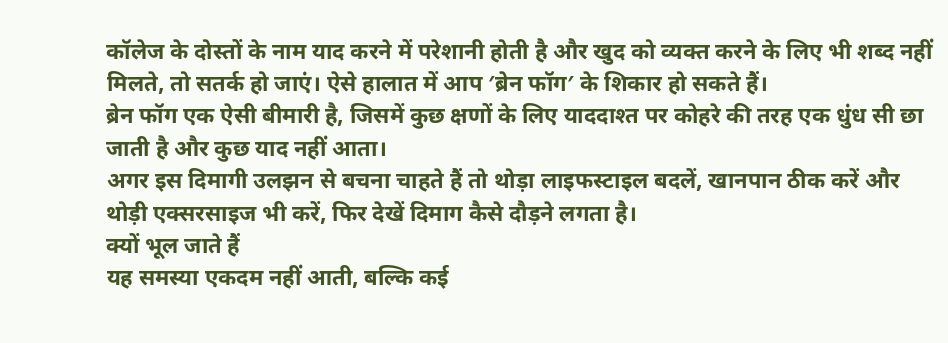कॉलेज के दोस्तों के नाम याद करने में परेशानी होती है और खुद को व्यक्त करने के लिए भी शब्द नहीं मिलते, तो सतर्क हो जाएं। ऐसे हालात में आप ′ब्रेन फॉग′ के शिकार हो सकते हैं।
ब्रेन फॉग एक ऐसी बीमारी है, जिसमें कुछ क्षणों के लिए याददाश्त पर कोहरे की तरह एक धुंध सी छा जाती है और कुछ याद नहीं आता।
अगर इस दिमागी उलझन से बचना चाहते हैं तो थोड़ा लाइफस्टाइल बदलें, खानपान ठीक करें और थोड़ी एक्सरसाइज भी करें, फिर देखें दिमाग कैसे दौड़ने लगता है।
क्यों भूल जाते हैं
यह समस्या एकदम नहीं आती, बल्कि कई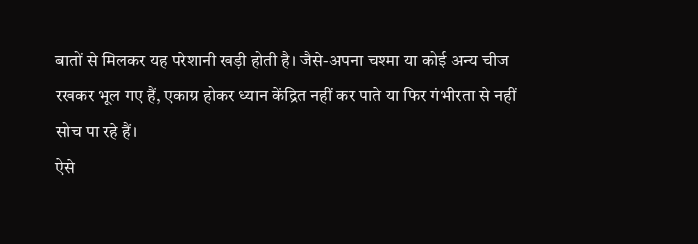बातों से मिलकर यह परेशानी खड़ी होती है। जैसे-अपना चश्मा या कोई अन्य चीज रखकर भूल गए हैं, एकाग्र होकर ध्यान केंद्रित नहीं कर पाते या फिर गंभीरता से नहीं सोच पा रहे हैं।
ऐसे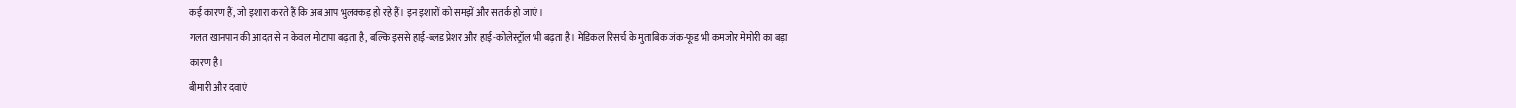कई कारण हैं, जो इशारा करते हैं कि अब आप भुलक्कड़ हो रहे हैं। इन इशारों को समझें और सतर्क हो जाएं।
गलत खानपान की आदत से न केवल मोटापा बढ़ता है, बल्कि इससे हाई-ब्लड प्रेशर और हाई-कोलेस्ट्रॉल भी बढ़ता है। मेडिकल रिसर्च के मुताबिक जंक-फूड भी कमजोर मेमोरी का बड़ा कारण है।
बीमारी और दवाएं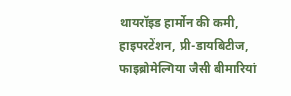थायरॉइड हार्मोन की कमी, हाइपरटेंशन, प्री-डायबिटीज, फाइब्रोमेल्गिया जैसी बीमारियां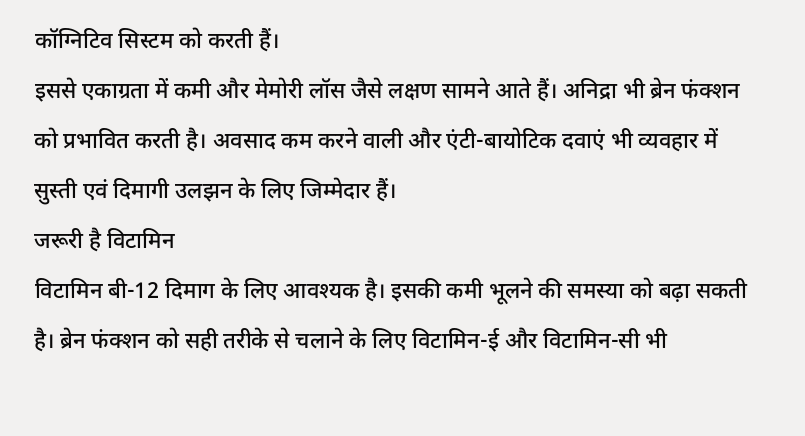कॉग्निटिव सिस्टम को करती हैं।
इससे एकाग्रता में कमी और मेमोरी लॉस जैसे लक्षण सामने आते हैं। अनिद्रा भी ब्रेन फंक्शन को प्रभावित करती है। अवसाद कम करने वाली और एंटी-बायोटिक दवाएं भी व्यवहार में सुस्ती एवं दिमागी उलझन के लिए जिम्मेदार हैं।
जरूरी है विटामिन
विटामिन बी-12 दिमाग के लिए आवश्यक है। इसकी कमी भूलने की समस्या को बढ़ा सकती है। ब्रेन फंक्शन को सही तरीके से चलाने के लिए विटामिन-ई और विटामिन-सी भी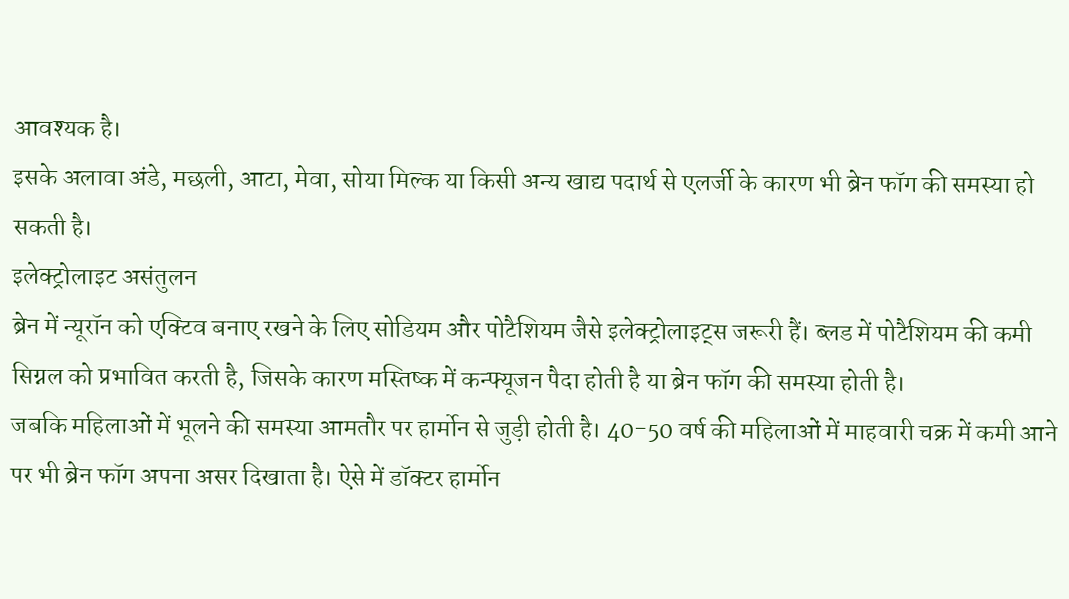आवश्यक है।
इसके अलावा अंडे, मछली, आटा, मेवा, सोया मिल्क या किसी अन्य खाद्य पदार्थ से एलर्जी के कारण भी ब्रेन फॉग की समस्या हो सकती है।
इलेक्ट्रोलाइट असंतुलन
ब्रेन में न्यूरॉन को एक्टिव बनाए रखने के लिए सोडियम और पोटैशियम जैसे इलेक्ट्रोलाइट्स जरूरी हैं। ब्लड में पोटैशियम की कमी सिग्नल को प्रभावित करती है, जिसके कारण मस्तिष्क में कन्फ्यूजन पैदा होती है या ब्रेन फॉग की समस्या होती है।
जबकि महिलाओं में भूलने की समस्या आमतौर पर हार्मोन से जुड़ी होती है। 40-50 वर्ष की महिलाओं में माहवारी चक्र में कमी आने पर भी ब्रेन फॉग अपना असर दिखाता है। ऐसे में डॉक्टर हार्मोन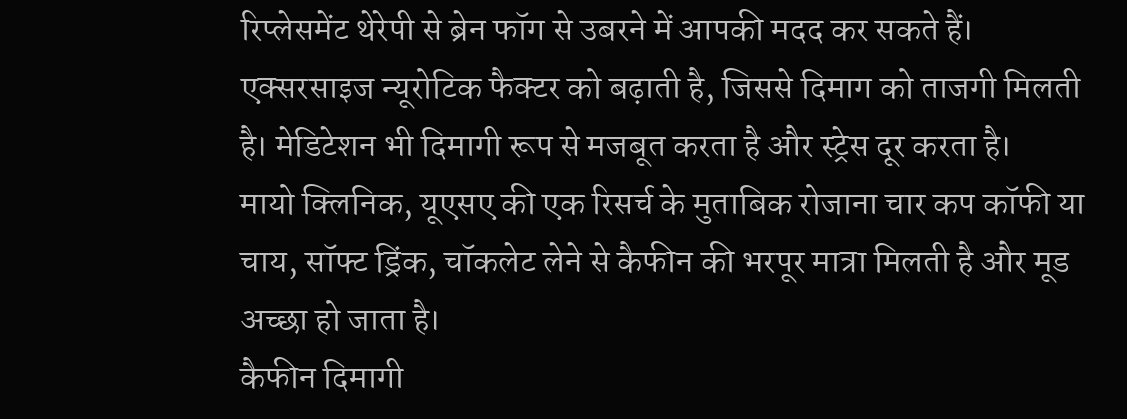रिप्लेसमेंट थेरेपी से ब्रेन फॉग से उबरने में आपकी मदद कर सकते हैं।
एक्सरसाइज न्यूरोटिक फैक्टर को बढ़ाती है, जिससे दिमाग को ताजगी मिलती है। मेडिटेशन भी दिमागी रूप से मजबूत करता है और स्ट्रेस दूर करता है।
मायो क्लिनिक, यूएसए की एक रिसर्च के मुताबिक रोजाना चार कप कॉफी या चाय, सॉफ्ट ड्रिंक, चॉकलेट लेने से कैफीन की भरपूर मात्रा मिलती है और मूड अच्छा हो जाता है।
कैफीन दिमागी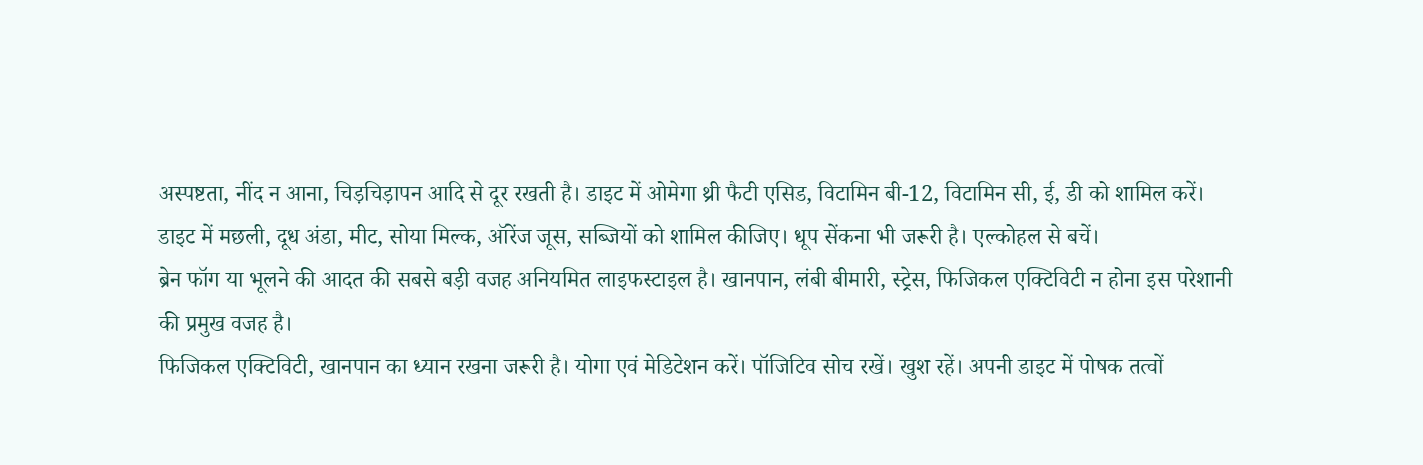अस्पष्टता, नींद न आना, चिड़चिड़ापन आदि से दूर रखती है। डाइट में ओमेगा थ्री फैटी एसिड, विटामिन बी-12, विटामिन सी, ई, डी को शामिल करें। डाइट में मछली, दूध अंडा, मीट, सोया मिल्क, ऑरेंज जूस, सब्जियों को शामिल कीजिए। धूप सेंकना भी जरूरी है। एल्कोहल से बचें।
ब्रेन फॉग या भूलने की आदत की सबसे बड़ी वजह अनियमित लाइफस्टाइल है। खानपान, लंबी बीमारी, स्ट्रेस, फिजिकल एक्टिविटी न होना इस परेशानी की प्रमुख वजह है।
फिजिकल एक्टिविटी, खानपान का ध्यान रखना जरूरी है। योगा एवं मेडिटेशन करें। पॉजिटिव सोच रखें। खुश रहें। अपनी डाइट में पोषक तत्वों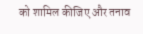को शामिल कीजिए और तनाव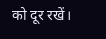को दूर रखें।